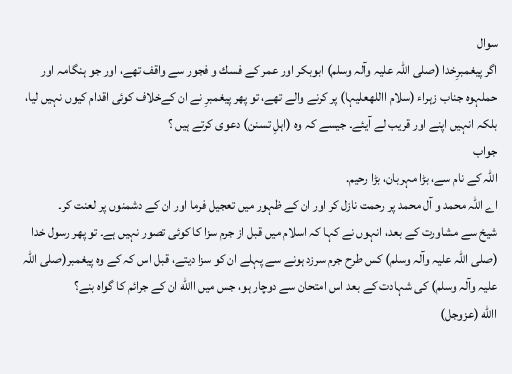سوال
اگر پیغمبرِخدا (صلی اللہ علیہ وآلہ وسلم) ابوبکر اور عمر کے فسك و فجور سے واقف تھے، اور جو ہنگامہ اور حملہوہ جناب زہراء (سلام االلهعلیہا) پر كرنے والے تھے، تو پھر پیغمبرِ نے ان کےخلاف کوئی اقدام كیوں نہیں لیا، بلکہ انہیں اپنے اور قریب لے آیئے۔ جیسے کہ وہ (اہلِ تسنن) دعوی کرتے ہیں ؟
جواب
اللہ كے نام سے، بڑا مہربان، بڑا رحیم.
اے اللہ محمد و آل محمد پر رحمت نازل كر اور ان كے ظہور میں تعجیل فرما اور ان كے دشمنوں پر لعنت كر۔
شیخ سے مشاورت کے بعد، انہوں نے كہا كہ اسلام میں قبل از جرم سزا کا کوئی تصور نہیں ہے۔ تو پھر رسول خدا (صلی اللہ علیہ وآلہ وسلم) كس طرح جرم سرزد ہونے سے پہلے ان کو سزا دیتے، قبل اس کہ کے وہ پیغمبر(صلی اللہ علیہ وآلہ وسلم) کی شہادت کے بعد اس امتحان سے دوچار ہو، جس میں االله ان کے جرائم کا گواہ بنے؟
االله (عزوجل)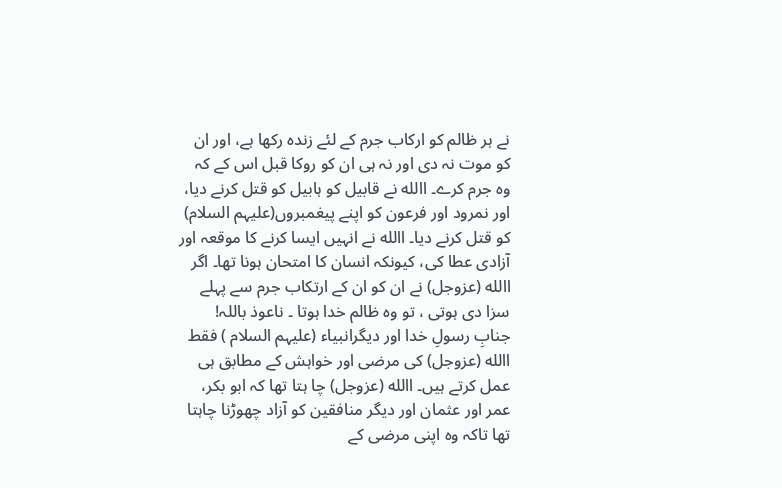نے ہر ظالم کو اركاب جرم كے لئے زندہ رکھا ہے، اور ان کو موت نہ دی اور نہ ہی ان کو روکا قبل اس کے کہ وہ جرم کرے۔ االله نے قابیل کو ہابیل کو قتل کرنے دیا، اور نمرود اور فرعون كو اپنے پیغمبروں(علیہم السلام) کو قتل کرنے دیا۔ االله نے انہیں ایسا كرنے كا موقعہ اور آزادی عطا کی، كیونكہ انسان کا امتحان ہونا تھا۔ اگر االله (عزوجل) نے ان کو ان كے ارتكاب جرم سے پہلے سزا دی ہوتی ، تو وہ ظالم خدا ہوتا ۔ ناعوذ باللہ!
جنابِ رسولِ خدا اور دیگرانبیاء (علیہم السلام ) فقط االله (عزوجل) کی مرضی اور خواہش کے مطابق ہی عمل کرتے ہیں۔ االله (عزوجل) چا ہتا تھا کہ ابو بکر، عمر اور عثمان اور دیگر منافقین کو آزاد چھوڑنا چاہتا تھا تاكہ وہ اپنی مرضی كے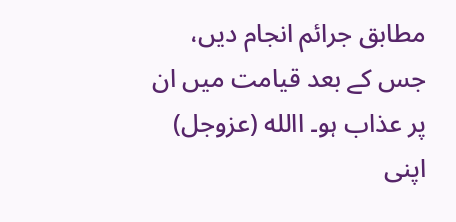مطابق جرائم انجام دیں، جس کے بعد قیامت میں ان پر عذاب ہو۔ االله (عزوجل) اپنی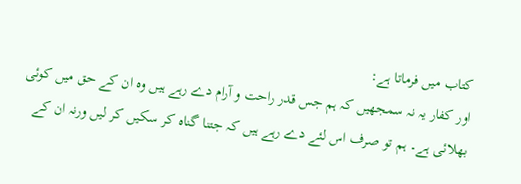كتاب میں فرماتا ہے:
اور كفار یہ نہ سمجھیں كہ ہم جس قدر راحت و آرام دے رہے ہیں وہ ان كے حق میں كوئی بھلائی ہے۔ ہم تو صرف اس لئے دے رہے ہیں كہ جتنا گناہ كر سكیں كر لیں ورنہ ان كے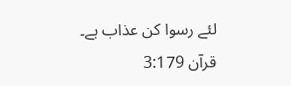لئے رسوا كن عذاب ہے۔
قرآن 3:179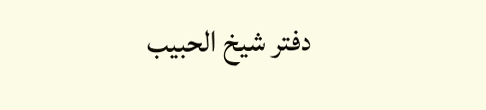دفتر شیخ الحبیب